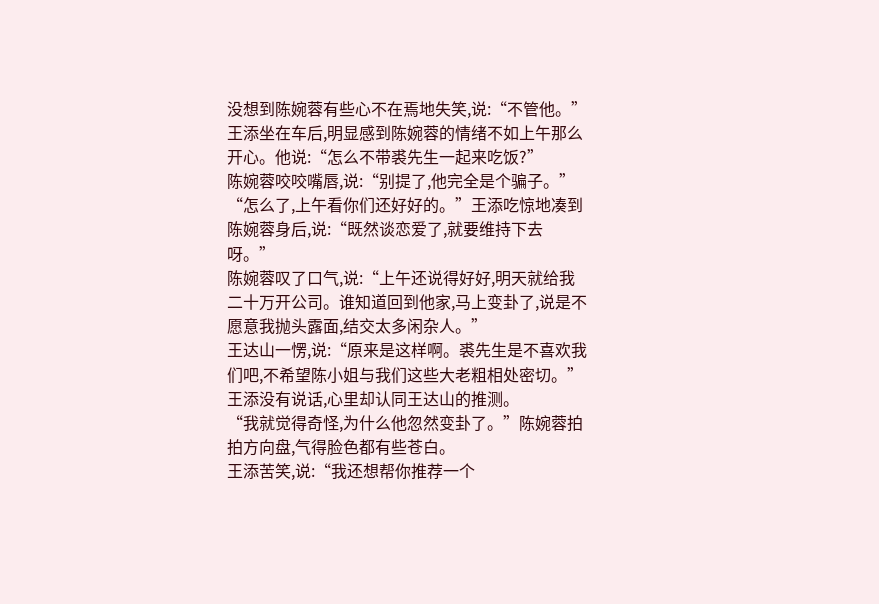没想到陈婉蓉有些心不在焉地失笑,说:“不管他。”
王添坐在车后,明显感到陈婉蓉的情绪不如上午那么开心。他说:“怎么不带裘先生一起来吃饭?”
陈婉蓉咬咬嘴唇,说:“别提了,他完全是个骗子。”
“怎么了,上午看你们还好好的。”王添吃惊地凑到陈婉蓉身后,说:“既然谈恋爱了,就要维持下去呀。”
陈婉蓉叹了口气,说:“上午还说得好好,明天就给我二十万开公司。谁知道回到他家,马上变卦了,说是不愿意我抛头露面,结交太多闲杂人。”
王达山一愣,说:“原来是这样啊。裘先生是不喜欢我们吧,不希望陈小姐与我们这些大老粗相处密切。”
王添没有说话,心里却认同王达山的推测。
“我就觉得奇怪,为什么他忽然变卦了。”陈婉蓉拍拍方向盘,气得脸色都有些苍白。
王添苦笑,说:“我还想帮你推荐一个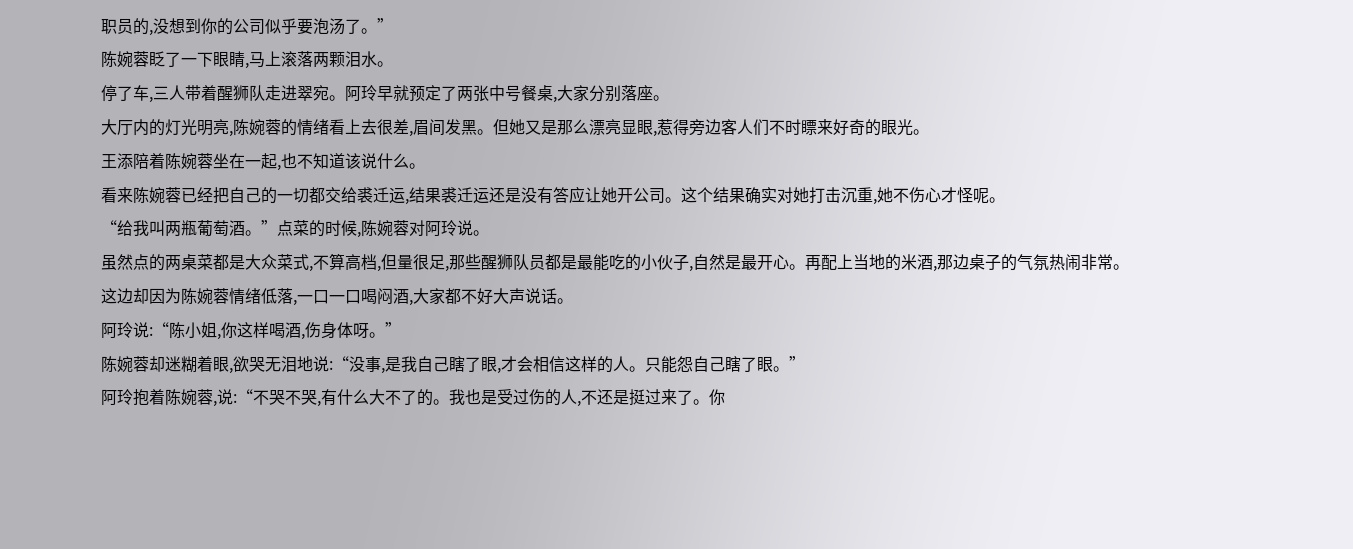职员的,没想到你的公司似乎要泡汤了。”
陈婉蓉眨了一下眼睛,马上滚落两颗泪水。
停了车,三人带着醒狮队走进翠宛。阿玲早就预定了两张中号餐桌,大家分别落座。
大厅内的灯光明亮,陈婉蓉的情绪看上去很差,眉间发黑。但她又是那么漂亮显眼,惹得旁边客人们不时瞟来好奇的眼光。
王添陪着陈婉蓉坐在一起,也不知道该说什么。
看来陈婉蓉已经把自己的一切都交给裘迁运,结果裘迁运还是没有答应让她开公司。这个结果确实对她打击沉重,她不伤心才怪呢。
“给我叫两瓶葡萄酒。”点菜的时候,陈婉蓉对阿玲说。
虽然点的两桌菜都是大众菜式,不算高档,但量很足,那些醒狮队员都是最能吃的小伙子,自然是最开心。再配上当地的米酒,那边桌子的气氛热闹非常。
这边却因为陈婉蓉情绪低落,一口一口喝闷酒,大家都不好大声说话。
阿玲说:“陈小姐,你这样喝酒,伤身体呀。”
陈婉蓉却迷糊着眼,欲哭无泪地说:“没事,是我自己瞎了眼,才会相信这样的人。只能怨自己瞎了眼。”
阿玲抱着陈婉蓉,说:“不哭不哭,有什么大不了的。我也是受过伤的人,不还是挺过来了。你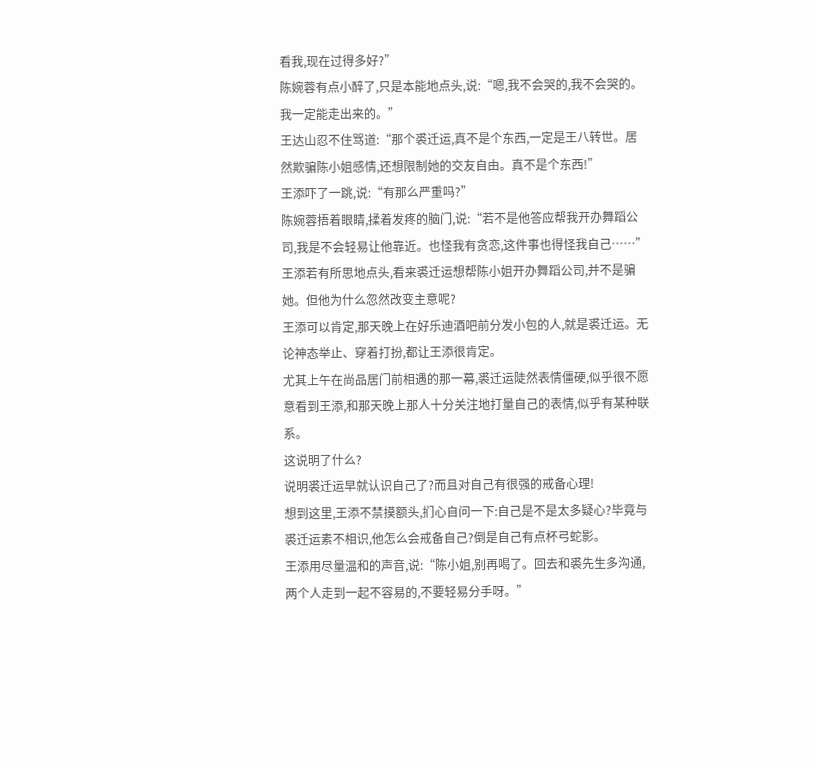看我,现在过得多好?”
陈婉蓉有点小醉了,只是本能地点头,说:“嗯,我不会哭的,我不会哭的。我一定能走出来的。”
王达山忍不住骂道:“那个裘迁运,真不是个东西,一定是王八转世。居然欺骗陈小姐感情,还想限制她的交友自由。真不是个东西!”
王添吓了一跳,说:“有那么严重吗?”
陈婉蓉捂着眼睛,揉着发疼的脑门,说:“若不是他答应帮我开办舞蹈公司,我是不会轻易让他靠近。也怪我有贪恋,这件事也得怪我自己……”
王添若有所思地点头,看来裘迁运想帮陈小姐开办舞蹈公司,并不是骗她。但他为什么忽然改变主意呢?
王添可以肯定,那天晚上在好乐迪酒吧前分发小包的人,就是裘迁运。无论神态举止、穿着打扮,都让王添很肯定。
尤其上午在尚品居门前相遇的那一幕,裘迁运陡然表情僵硬,似乎很不愿意看到王添,和那天晚上那人十分关注地打量自己的表情,似乎有某种联系。
这说明了什么?
说明裘迁运早就认识自己了?而且对自己有很强的戒备心理!
想到这里,王添不禁摸额头,扪心自问一下:自己是不是太多疑心?毕竟与裘迁运素不相识,他怎么会戒备自己?倒是自己有点杯弓蛇影。
王添用尽量温和的声音,说:“陈小姐,别再喝了。回去和裘先生多沟通,两个人走到一起不容易的,不要轻易分手呀。”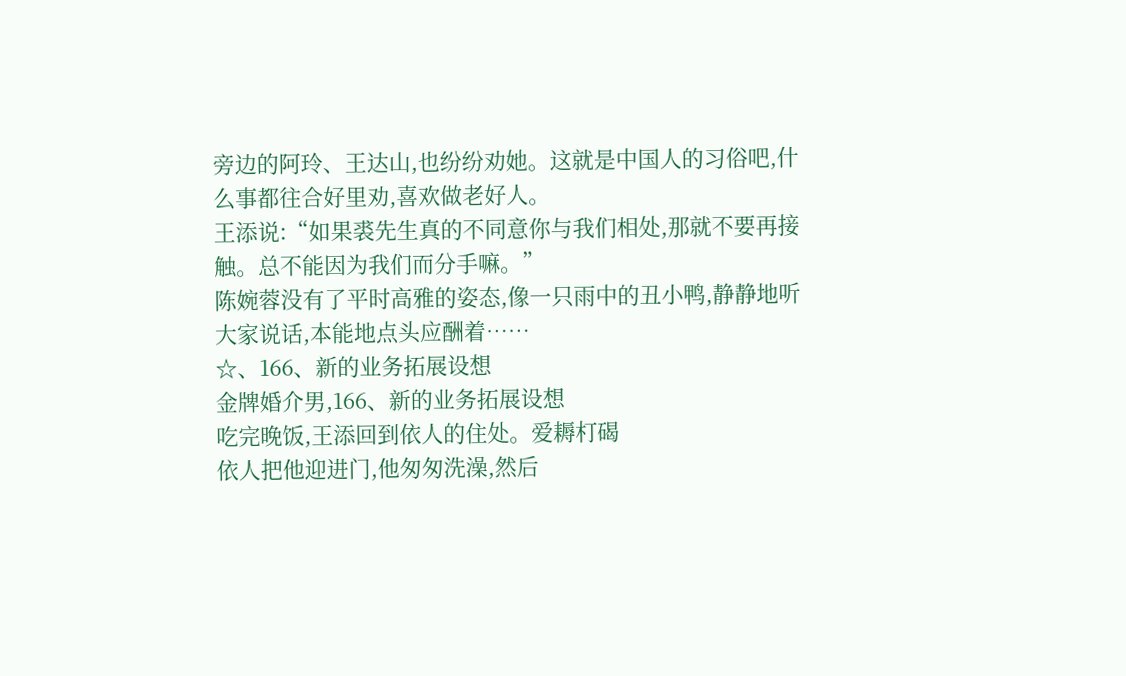旁边的阿玲、王达山,也纷纷劝她。这就是中国人的习俗吧,什么事都往合好里劝,喜欢做老好人。
王添说:“如果裘先生真的不同意你与我们相处,那就不要再接触。总不能因为我们而分手嘛。”
陈婉蓉没有了平时高雅的姿态,像一只雨中的丑小鸭,静静地听大家说话,本能地点头应酬着……
☆、166、新的业务拓展设想
金牌婚介男,166、新的业务拓展设想
吃完晚饭,王添回到依人的住处。爱耨朾碣
依人把他迎进门,他匆匆洗澡,然后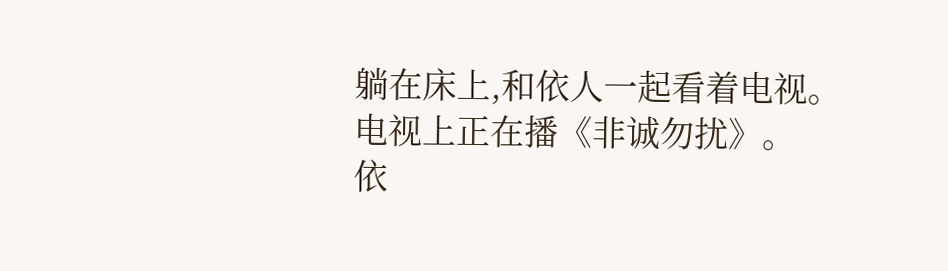躺在床上,和依人一起看着电视。电视上正在播《非诚勿扰》。
依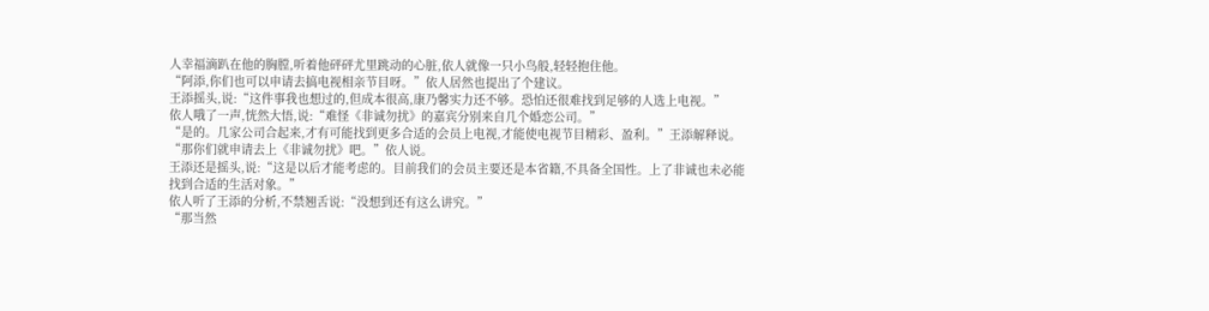人幸福滴趴在他的胸膛,听着他砰砰尤里跳动的心脏,依人就像一只小鸟般,轻轻抱住他。
“阿添,你们也可以申请去搞电视相亲节目呀。”依人居然也提出了个建议。
王添摇头,说:“这件事我也想过的,但成本很高,康乃馨实力还不够。恐怕还很难找到足够的人选上电视。”
依人哦了一声,恍然大悟,说:“难怪《非诚勿扰》的嘉宾分别来自几个婚恋公司。”
“是的。几家公司合起来,才有可能找到更多合适的会员上电视,才能使电视节目精彩、盈利。”王添解释说。
“那你们就申请去上《非诚勿扰》吧。”依人说。
王添还是摇头,说:“这是以后才能考虑的。目前我们的会员主要还是本省籍,不具备全国性。上了非诚也未必能找到合适的生活对象。”
依人听了王添的分析,不禁翘舌说:“没想到还有这么讲究。”
“那当然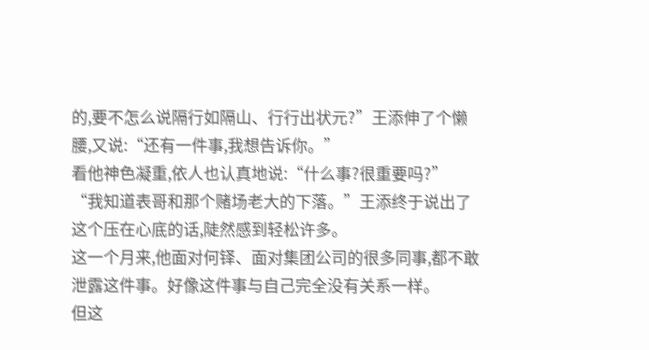的,要不怎么说隔行如隔山、行行出状元?”王添伸了个懒腰,又说:“还有一件事,我想告诉你。”
看他神色凝重,依人也认真地说:“什么事?很重要吗?”
“我知道表哥和那个赌场老大的下落。”王添终于说出了这个压在心底的话,陡然感到轻松许多。
这一个月来,他面对何铎、面对集团公司的很多同事,都不敢泄露这件事。好像这件事与自己完全没有关系一样。
但这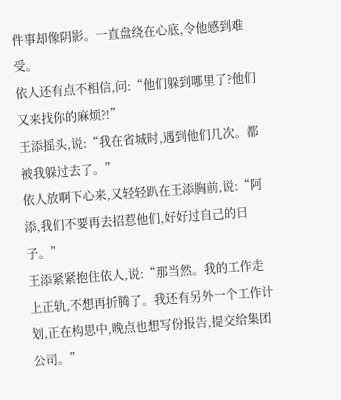件事却像阴影。一直盘绕在心底,令他感到难受。
依人还有点不相信,问:“他们躲到哪里了?他们又来找你的麻烦?!”
王添摇头,说:“我在省城时,遇到他们几次。都被我躲过去了。”
依人放啊下心来,又轻轻趴在王添胸前,说:“阿添,我们不要再去招惹他们,好好过自己的日子。”
王添紧紧抱住依人,说:“那当然。我的工作走上正轨,不想再折腾了。我还有另外一个工作计划,正在构思中,晚点也想写份报告,提交给集团公司。”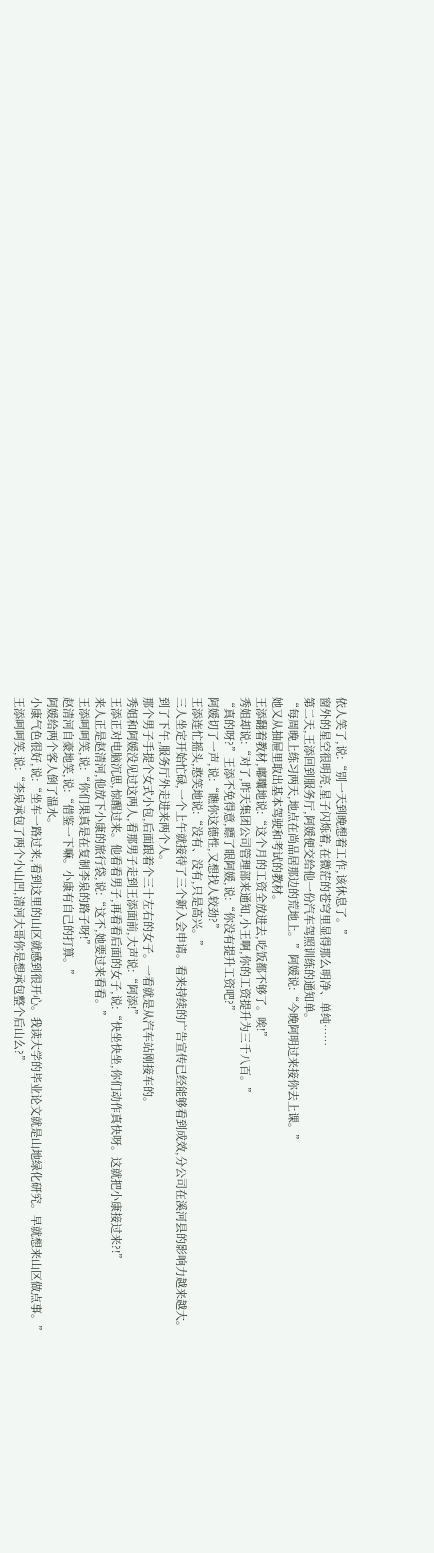依人笑了,说:“别一天到晚想着工作,该休息了。”
窗外的星空很明亮,星子闪烁着,在微茫的苍穹里显得那么明净、单纯……
第二天,王添回到服务厅,阿媛便交给他一份汽车驾照训练的通知单。
“每周晚上练习两天,地点在尚品居那边的荒地上。”阿媛说:“今晚阿明过来接你去上课。”
她又从抽屉里取出基本驾驶和考试的教材。
王添翻着教材,嘟囔地说:“这个月的工资全放进去,吃饭都不够了。唉!”
秀姐却说:“对了,昨天集团公司管理部来通知,小王啊,你的工资提升为三千八百。”
“真的呀?”王添不免得意,瞟了眼阿媛,说:“你没有提升工资吧?”
阿媛切了一声,说:“瞧你这德性,又想找人较劲?”
王添连忙摇头,憨笑地说:“没有、没有,只是高兴。”
三人坐定开始忙碌,一个上午就接待了三个新入会申请。看来持续的广告宣传已经能够看到成效,分公司在溪河县的影响力越来越大。
到了下午,服务厅外走进来两个人。
那个男子手提个女式小包,后面跟着个三十左右的女子。一看就是从汽车站刚接车的。
秀姐和阿媛没见过这两人,看那男子走到王添面前,大声说:“阿添!”
王添正对电脑沉思,惊醒过来。他看看男子,再看看后面的女子,说:“快坐快坐,你们动作真快呀。这就把小康接过来?!”
来人正是赵清河,他放下小康的旅行袋,说:“这不,她要过来看看。”
王添呵呵笑,说:“你们果真是在复制李泉的路子呀!”
赵清河自豪地笑,说:“借鉴一下嘛。小康有自己的打算。”
阿媛给两个客人倒了温水。
小康气色很好,说:“坐车一路过来,看到这里的山区就感到很开心。我读大学的毕业论文就是山地绿化研究。早就想来山区做点事。”
王添呵呵笑,说:“李泉承包了两个小山凹,清河大哥你是想承包整个后山么?”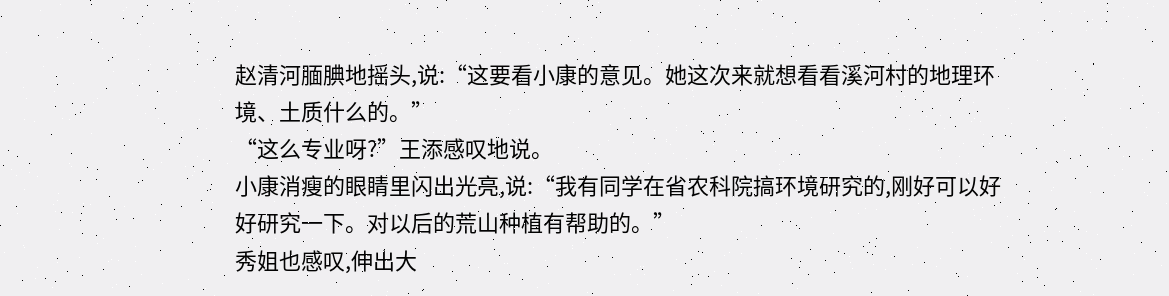赵清河腼腆地摇头,说:“这要看小康的意见。她这次来就想看看溪河村的地理环境、土质什么的。”
“这么专业呀?”王添感叹地说。
小康消瘦的眼睛里闪出光亮,说:“我有同学在省农科院搞环境研究的,刚好可以好好研究一下。对以后的荒山种植有帮助的。”
秀姐也感叹,伸出大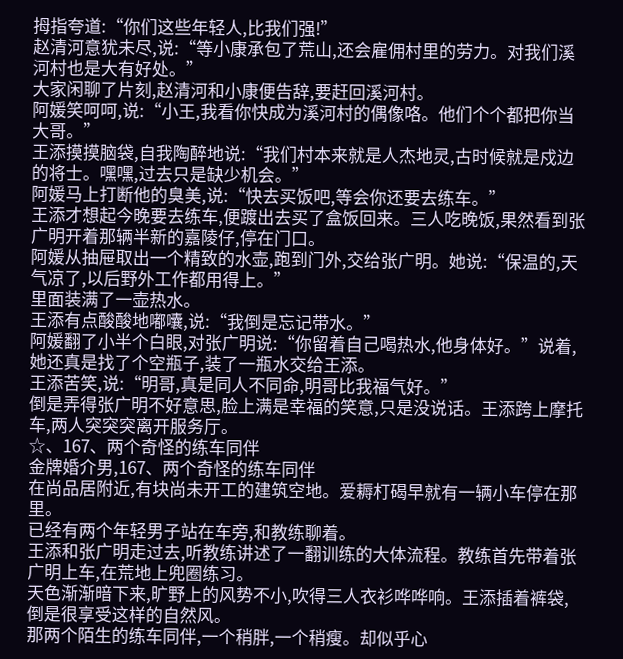拇指夸道:“你们这些年轻人,比我们强!”
赵清河意犹未尽,说:“等小康承包了荒山,还会雇佣村里的劳力。对我们溪河村也是大有好处。”
大家闲聊了片刻,赵清河和小康便告辞,要赶回溪河村。
阿媛笑呵呵,说:“小王,我看你快成为溪河村的偶像咯。他们个个都把你当大哥。”
王添摸摸脑袋,自我陶醉地说:“我们村本来就是人杰地灵,古时候就是戍边的将士。嘿嘿,过去只是缺少机会。”
阿媛马上打断他的臭美,说:“快去买饭吧,等会你还要去练车。”
王添才想起今晚要去练车,便踱出去买了盒饭回来。三人吃晚饭,果然看到张广明开着那辆半新的嘉陵仔,停在门口。
阿媛从抽屉取出一个精致的水壶,跑到门外,交给张广明。她说:“保温的,天气凉了,以后野外工作都用得上。”
里面装满了一壶热水。
王添有点酸酸地嘟囔,说:“我倒是忘记带水。”
阿媛翻了小半个白眼,对张广明说:“你留着自己喝热水,他身体好。”说着,她还真是找了个空瓶子,装了一瓶水交给王添。
王添苦笑,说:“明哥,真是同人不同命,明哥比我福气好。”
倒是弄得张广明不好意思,脸上满是幸福的笑意,只是没说话。王添跨上摩托车,两人突突突离开服务厅。
☆、167、两个奇怪的练车同伴
金牌婚介男,167、两个奇怪的练车同伴
在尚品居附近,有块尚未开工的建筑空地。爱耨朾碣早就有一辆小车停在那里。
已经有两个年轻男子站在车旁,和教练聊着。
王添和张广明走过去,听教练讲述了一翻训练的大体流程。教练首先带着张广明上车,在荒地上兜圈练习。
天色渐渐暗下来,旷野上的风势不小,吹得三人衣衫哗哗响。王添插着裤袋,倒是很享受这样的自然风。
那两个陌生的练车同伴,一个稍胖,一个稍瘦。却似乎心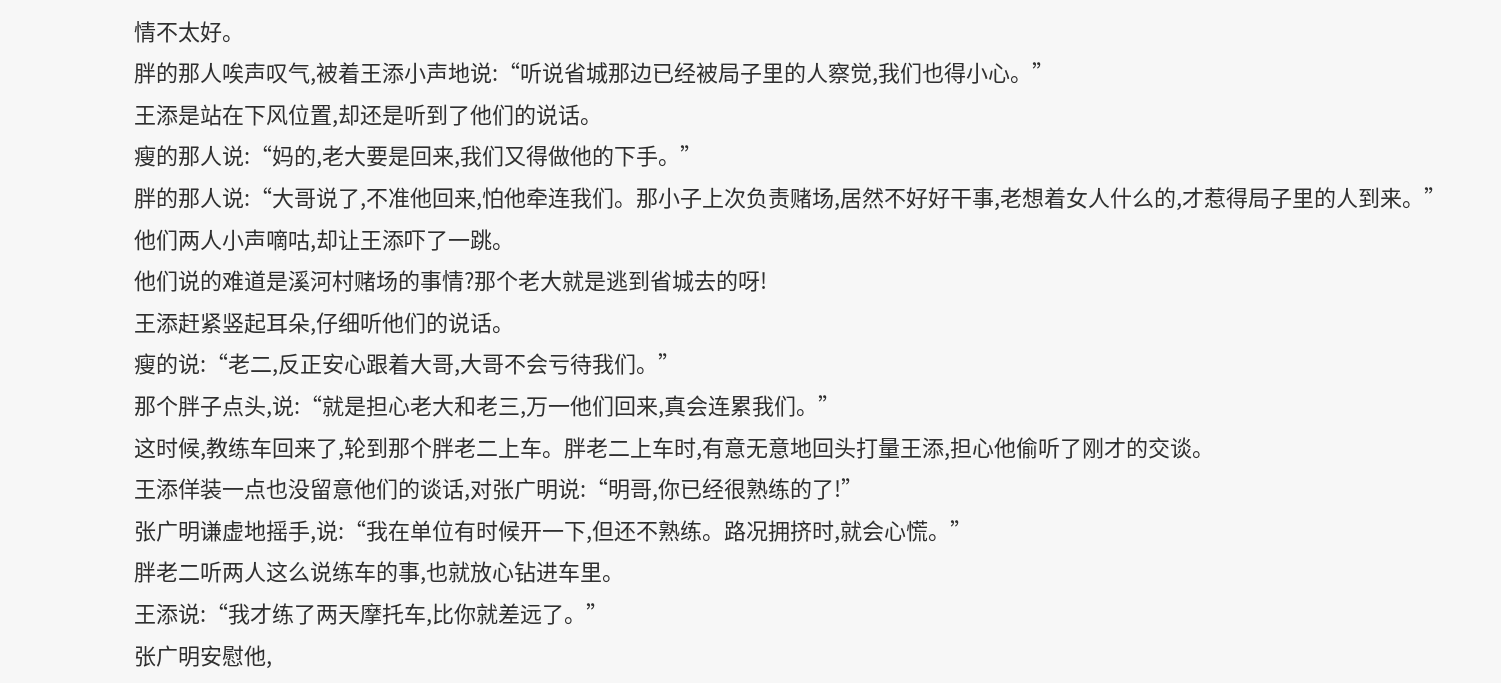情不太好。
胖的那人唉声叹气,被着王添小声地说:“听说省城那边已经被局子里的人察觉,我们也得小心。”
王添是站在下风位置,却还是听到了他们的说话。
瘦的那人说:“妈的,老大要是回来,我们又得做他的下手。”
胖的那人说:“大哥说了,不准他回来,怕他牵连我们。那小子上次负责赌场,居然不好好干事,老想着女人什么的,才惹得局子里的人到来。”
他们两人小声嘀咕,却让王添吓了一跳。
他们说的难道是溪河村赌场的事情?那个老大就是逃到省城去的呀!
王添赶紧竖起耳朵,仔细听他们的说话。
瘦的说:“老二,反正安心跟着大哥,大哥不会亏待我们。”
那个胖子点头,说:“就是担心老大和老三,万一他们回来,真会连累我们。”
这时候,教练车回来了,轮到那个胖老二上车。胖老二上车时,有意无意地回头打量王添,担心他偷听了刚才的交谈。
王添佯装一点也没留意他们的谈话,对张广明说:“明哥,你已经很熟练的了!”
张广明谦虚地摇手,说:“我在单位有时候开一下,但还不熟练。路况拥挤时,就会心慌。”
胖老二听两人这么说练车的事,也就放心钻进车里。
王添说:“我才练了两天摩托车,比你就差远了。”
张广明安慰他,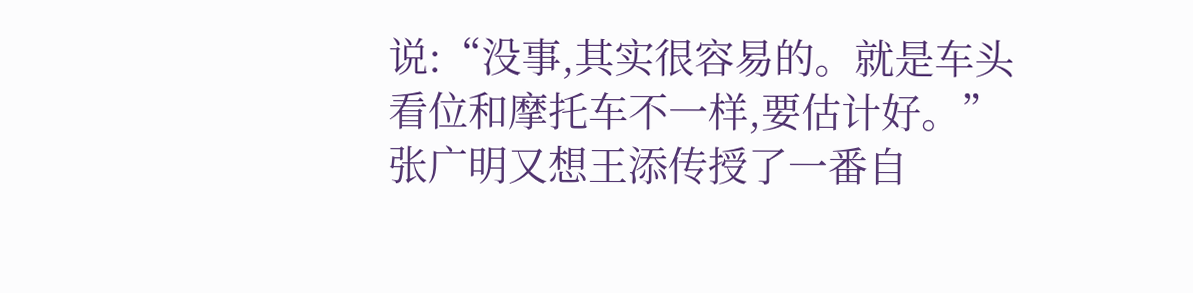说:“没事,其实很容易的。就是车头看位和摩托车不一样,要估计好。”
张广明又想王添传授了一番自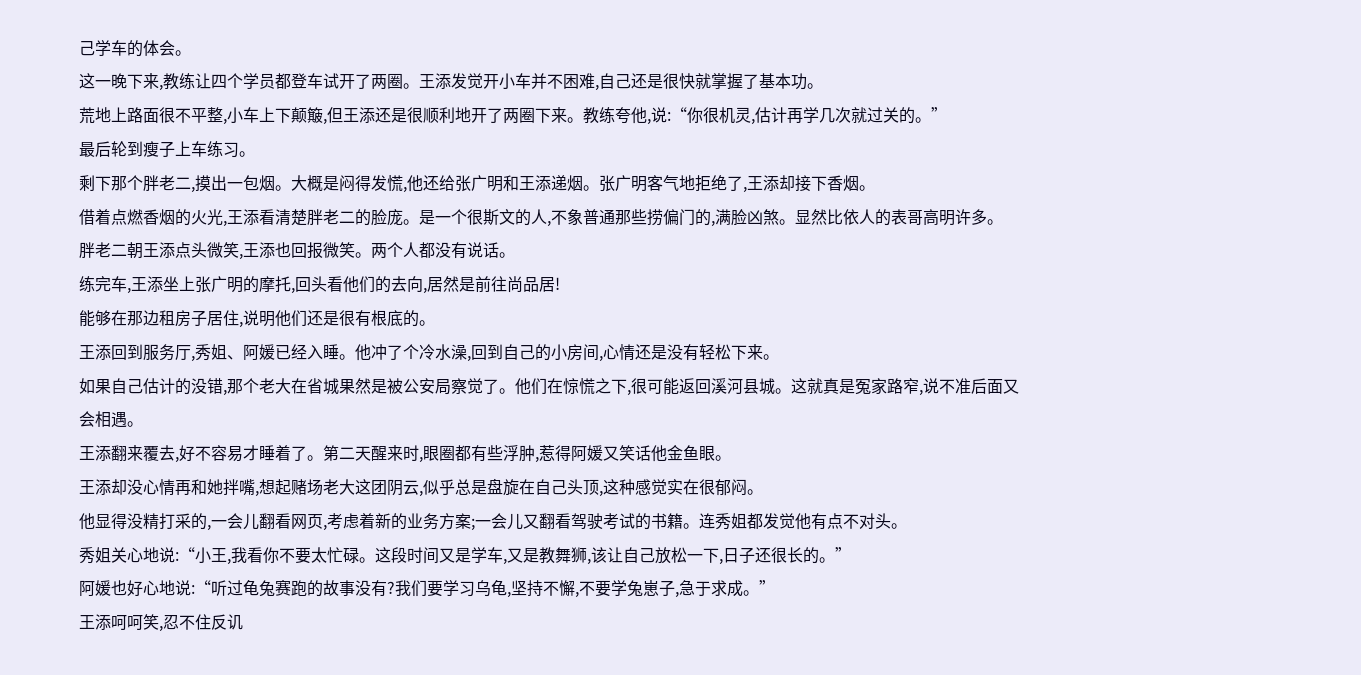己学车的体会。
这一晚下来,教练让四个学员都登车试开了两圈。王添发觉开小车并不困难,自己还是很快就掌握了基本功。
荒地上路面很不平整,小车上下颠簸,但王添还是很顺利地开了两圈下来。教练夸他,说:“你很机灵,估计再学几次就过关的。”
最后轮到瘦子上车练习。
剩下那个胖老二,摸出一包烟。大概是闷得发慌,他还给张广明和王添递烟。张广明客气地拒绝了,王添却接下香烟。
借着点燃香烟的火光,王添看清楚胖老二的脸庞。是一个很斯文的人,不象普通那些捞偏门的,满脸凶煞。显然比依人的表哥高明许多。
胖老二朝王添点头微笑,王添也回报微笑。两个人都没有说话。
练完车,王添坐上张广明的摩托,回头看他们的去向,居然是前往尚品居!
能够在那边租房子居住,说明他们还是很有根底的。
王添回到服务厅,秀姐、阿媛已经入睡。他冲了个冷水澡,回到自己的小房间,心情还是没有轻松下来。
如果自己估计的没错,那个老大在省城果然是被公安局察觉了。他们在惊慌之下,很可能返回溪河县城。这就真是冤家路窄,说不准后面又会相遇。
王添翻来覆去,好不容易才睡着了。第二天醒来时,眼圈都有些浮肿,惹得阿媛又笑话他金鱼眼。
王添却没心情再和她拌嘴,想起赌场老大这团阴云,似乎总是盘旋在自己头顶,这种感觉实在很郁闷。
他显得没精打采的,一会儿翻看网页,考虑着新的业务方案;一会儿又翻看驾驶考试的书籍。连秀姐都发觉他有点不对头。
秀姐关心地说:“小王,我看你不要太忙碌。这段时间又是学车,又是教舞狮,该让自己放松一下,日子还很长的。”
阿媛也好心地说:“听过龟兔赛跑的故事没有?我们要学习乌龟,坚持不懈,不要学兔崽子,急于求成。”
王添呵呵笑,忍不住反讥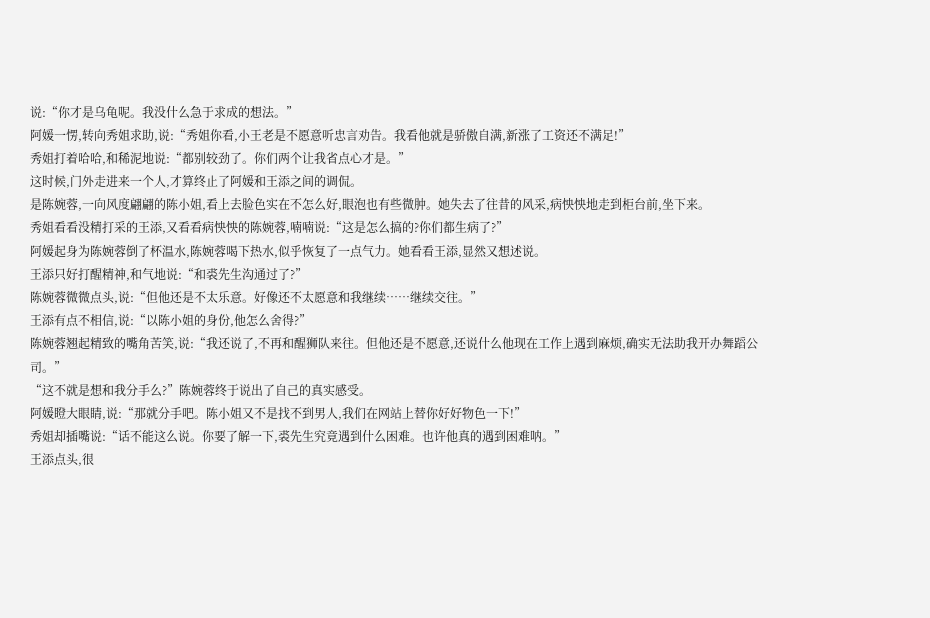说:“你才是乌龟呢。我没什么急于求成的想法。”
阿媛一愣,转向秀姐求助,说:“秀姐你看,小王老是不愿意听忠言劝告。我看他就是骄傲自满,新涨了工资还不满足!”
秀姐打着哈哈,和稀泥地说:“都别较劲了。你们两个让我省点心才是。”
这时候,门外走进来一个人,才算终止了阿媛和王添之间的调侃。
是陈婉蓉,一向风度翩翩的陈小姐,看上去脸色实在不怎么好,眼泡也有些微肿。她失去了往昔的风采,病怏怏地走到柜台前,坐下来。
秀姐看看没精打采的王添,又看看病怏怏的陈婉蓉,喃喃说:“这是怎么搞的?你们都生病了?”
阿媛起身为陈婉蓉倒了杯温水,陈婉蓉喝下热水,似乎恢复了一点气力。她看看王添,显然又想述说。
王添只好打醒精神,和气地说:“和裘先生沟通过了?”
陈婉蓉微微点头,说:“但他还是不太乐意。好像还不太愿意和我继续……继续交往。”
王添有点不相信,说:“以陈小姐的身份,他怎么舍得?”
陈婉蓉翘起精致的嘴角苦笑,说:“我还说了,不再和醒狮队来往。但他还是不愿意,还说什么他现在工作上遇到麻烦,确实无法助我开办舞蹈公司。”
“这不就是想和我分手么?”陈婉蓉终于说出了自己的真实感受。
阿媛瞪大眼睛,说:“那就分手吧。陈小姐又不是找不到男人,我们在网站上替你好好物色一下!”
秀姐却插嘴说:“话不能这么说。你要了解一下,裘先生究竟遇到什么困难。也许他真的遇到困难呐。”
王添点头,很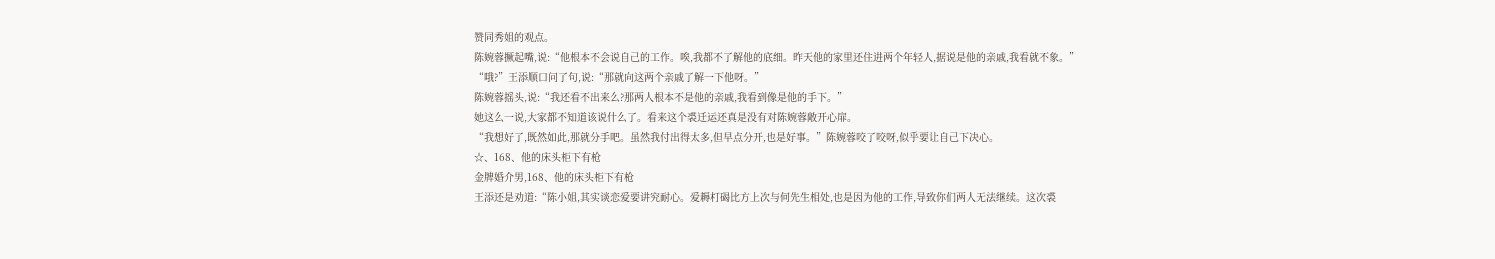赞同秀姐的观点。
陈婉蓉撅起嘴,说:“他根本不会说自己的工作。唉,我都不了解他的底细。昨天他的家里还住进两个年轻人,据说是他的亲戚,我看就不象。”
“哦?”王添顺口问了句,说:“那就向这两个亲戚了解一下他呀。”
陈婉蓉摇头,说:“我还看不出来么?那两人根本不是他的亲戚,我看到像是他的手下。”
她这么一说,大家都不知道该说什么了。看来这个裘迁运还真是没有对陈婉蓉敞开心扉。
“我想好了,既然如此,那就分手吧。虽然我付出得太多,但早点分开,也是好事。”陈婉蓉咬了咬呀,似乎要让自己下决心。
☆、168、他的床头柜下有枪
金牌婚介男,168、他的床头柜下有枪
王添还是劝道:“陈小姐,其实谈恋爱要讲究耐心。爱耨朾碣比方上次与何先生相处,也是因为他的工作,导致你们两人无法继续。这次裘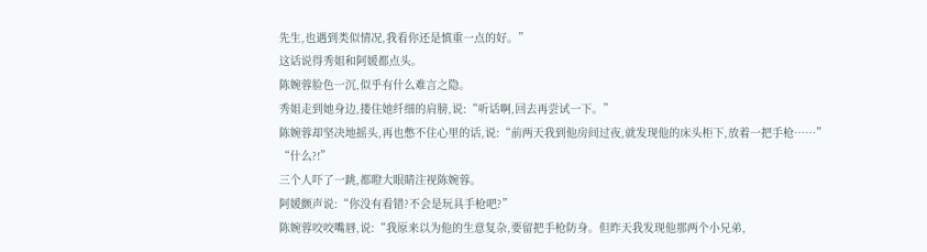先生,也遇到类似情况,我看你还是慎重一点的好。”
这话说得秀姐和阿媛都点头。
陈婉蓉脸色一沉,似乎有什么难言之隐。
秀姐走到她身边,搂住她纤细的肩膀,说:“听话啊,回去再尝试一下。”
陈婉蓉却坚决地摇头,再也憋不住心里的话,说:“前两天我到他房间过夜,就发现他的床头柜下,放着一把手枪……”
“什么?!”
三个人吓了一跳,都瞪大眼睛注视陈婉蓉。
阿媛颤声说:“你没有看错?不会是玩具手枪吧?”
陈婉蓉咬咬嘴唇,说:“我原来以为他的生意复杂,要留把手枪防身。但昨天我发现他那两个小兄弟,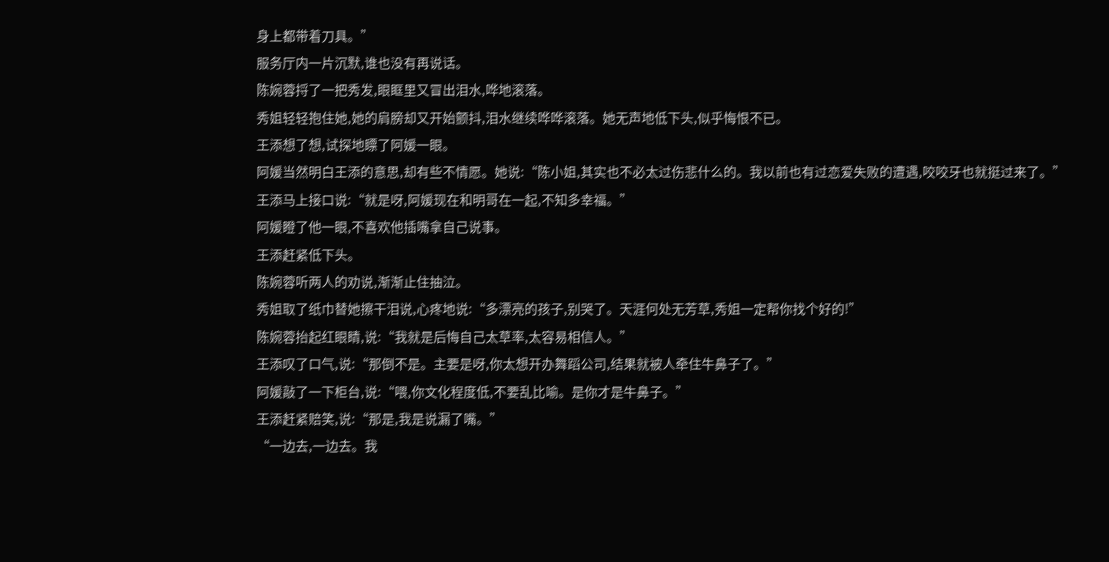身上都带着刀具。”
服务厅内一片沉默,谁也没有再说话。
陈婉蓉捋了一把秀发,眼眶里又冒出泪水,哗地滚落。
秀姐轻轻抱住她,她的肩膀却又开始颤抖,泪水继续哗哗滚落。她无声地低下头,似乎悔恨不已。
王添想了想,试探地瞟了阿媛一眼。
阿媛当然明白王添的意思,却有些不情愿。她说:“陈小姐,其实也不必太过伤悲什么的。我以前也有过恋爱失败的遭遇,咬咬牙也就挺过来了。”
王添马上接口说:“就是呀,阿媛现在和明哥在一起,不知多幸福。”
阿媛瞪了他一眼,不喜欢他插嘴拿自己说事。
王添赶紧低下头。
陈婉蓉听两人的劝说,渐渐止住抽泣。
秀姐取了纸巾替她擦干泪说,心疼地说:“多漂亮的孩子,别哭了。天涯何处无芳草,秀姐一定帮你找个好的!”
陈婉蓉抬起红眼睛,说:“我就是后悔自己太草率,太容易相信人。”
王添叹了口气,说:“那倒不是。主要是呀,你太想开办舞蹈公司,结果就被人牵住牛鼻子了。”
阿媛敲了一下柜台,说:“喂,你文化程度低,不要乱比喻。是你才是牛鼻子。”
王添赶紧赔笑,说:“那是,我是说漏了嘴。”
“一边去,一边去。我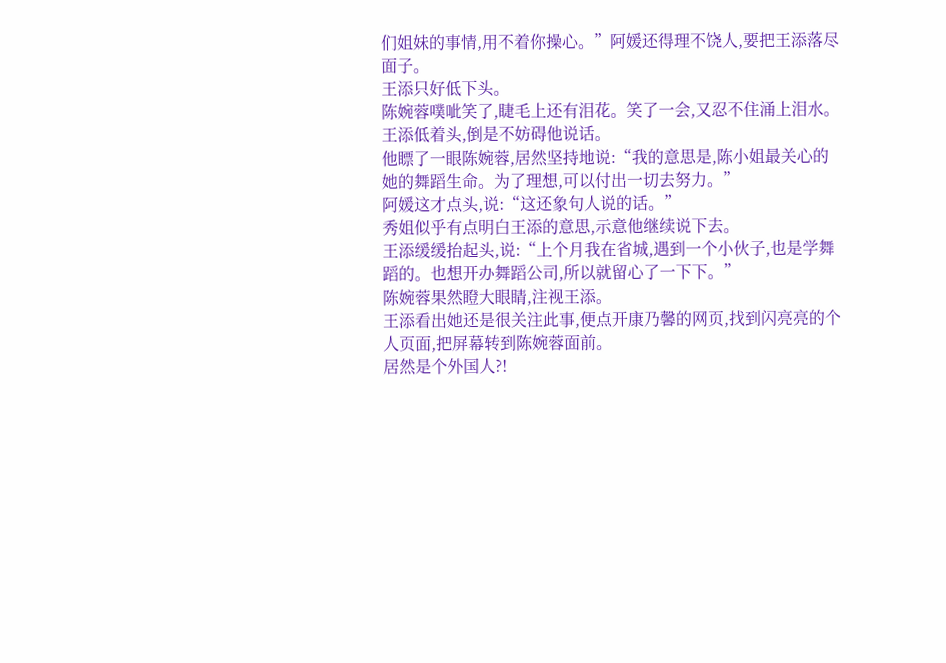们姐妹的事情,用不着你操心。”阿媛还得理不饶人,要把王添落尽面子。
王添只好低下头。
陈婉蓉噗呲笑了,睫毛上还有泪花。笑了一会,又忍不住涌上泪水。
王添低着头,倒是不妨碍他说话。
他瞟了一眼陈婉蓉,居然坚持地说:“我的意思是,陈小姐最关心的她的舞蹈生命。为了理想,可以付出一切去努力。”
阿媛这才点头,说:“这还象句人说的话。”
秀姐似乎有点明白王添的意思,示意他继续说下去。
王添缓缓抬起头,说:“上个月我在省城,遇到一个小伙子,也是学舞蹈的。也想开办舞蹈公司,所以就留心了一下下。”
陈婉蓉果然瞪大眼睛,注视王添。
王添看出她还是很关注此事,便点开康乃馨的网页,找到闪亮亮的个人页面,把屏幕转到陈婉蓉面前。
居然是个外国人?!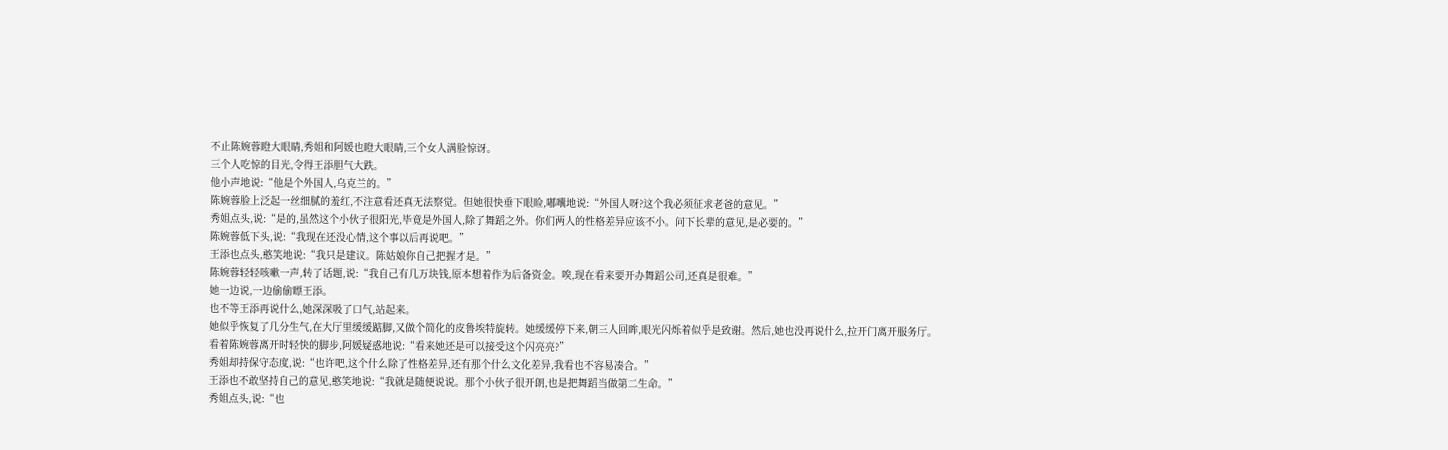不止陈婉蓉瞪大眼睛,秀姐和阿媛也瞪大眼睛,三个女人满脸惊讶。
三个人吃惊的目光,令得王添胆气大跌。
他小声地说:“他是个外国人,乌克兰的。”
陈婉蓉脸上泛起一丝细腻的羞红,不注意看还真无法察觉。但她很快垂下眼睑,嘟囔地说:“外国人呀?这个我必须征求老爸的意见。”
秀姐点头,说:“是的,虽然这个小伙子很阳光,毕竟是外国人,除了舞蹈之外。你们两人的性格差异应该不小。问下长辈的意见,是必要的。”
陈婉蓉低下头,说:“我现在还没心情,这个事以后再说吧。”
王添也点头,憨笑地说:“我只是建议。陈姑娘你自己把握才是。”
陈婉蓉轻轻咳嗽一声,转了话题,说:“我自己有几万块钱,原本想着作为后备资金。唉,现在看来要开办舞蹈公司,还真是很难。”
她一边说,一边偷偷瞟王添。
也不等王添再说什么,她深深吸了口气,站起来。
她似乎恢复了几分生气,在大厅里缓缓踮脚,又做个简化的皮鲁埃特旋转。她缓缓停下来,朝三人回眸,眼光闪烁着似乎是致谢。然后,她也没再说什么,拉开门离开服务厅。
看着陈婉蓉离开时轻快的脚步,阿媛疑惑地说:“看来她还是可以接受这个闪亮亮?”
秀姐却持保守态度,说:“也许吧,这个什么除了性格差异,还有那个什么文化差异,我看也不容易凑合。”
王添也不敢坚持自己的意见,憨笑地说:“我就是随便说说。那个小伙子很开朗,也是把舞蹈当做第二生命。”
秀姐点头,说:“也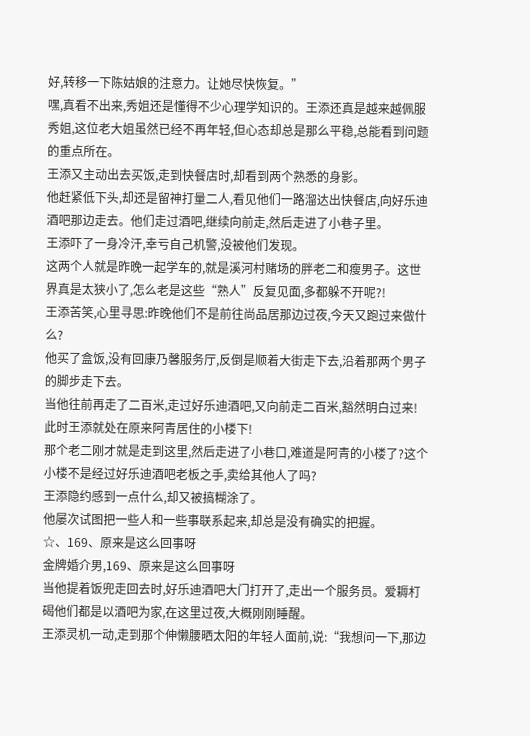好,转移一下陈姑娘的注意力。让她尽快恢复。”
嘿,真看不出来,秀姐还是懂得不少心理学知识的。王添还真是越来越佩服秀姐,这位老大姐虽然已经不再年轻,但心态却总是那么平稳,总能看到问题的重点所在。
王添又主动出去买饭,走到快餐店时,却看到两个熟悉的身影。
他赶紧低下头,却还是留神打量二人,看见他们一路溜达出快餐店,向好乐迪酒吧那边走去。他们走过酒吧,继续向前走,然后走进了小巷子里。
王添吓了一身冷汗,幸亏自己机警,没被他们发现。
这两个人就是昨晚一起学车的,就是溪河村赌场的胖老二和瘦男子。这世界真是太狭小了,怎么老是这些“熟人”反复见面,多都躲不开呢?!
王添苦笑,心里寻思:昨晚他们不是前往尚品居那边过夜,今天又跑过来做什么?
他买了盒饭,没有回康乃馨服务厅,反倒是顺着大街走下去,沿着那两个男子的脚步走下去。
当他往前再走了二百米,走过好乐迪酒吧,又向前走二百米,豁然明白过来!
此时王添就处在原来阿青居住的小楼下!
那个老二刚才就是走到这里,然后走进了小巷口,难道是阿青的小楼了?这个小楼不是经过好乐迪酒吧老板之手,卖给其他人了吗?
王添隐约感到一点什么,却又被搞糊涂了。
他屡次试图把一些人和一些事联系起来,却总是没有确实的把握。
☆、169、原来是这么回事呀
金牌婚介男,169、原来是这么回事呀
当他提着饭兜走回去时,好乐迪酒吧大门打开了,走出一个服务员。爱耨朾碣他们都是以酒吧为家,在这里过夜,大概刚刚睡醒。
王添灵机一动,走到那个伸懒腰晒太阳的年轻人面前,说:“我想问一下,那边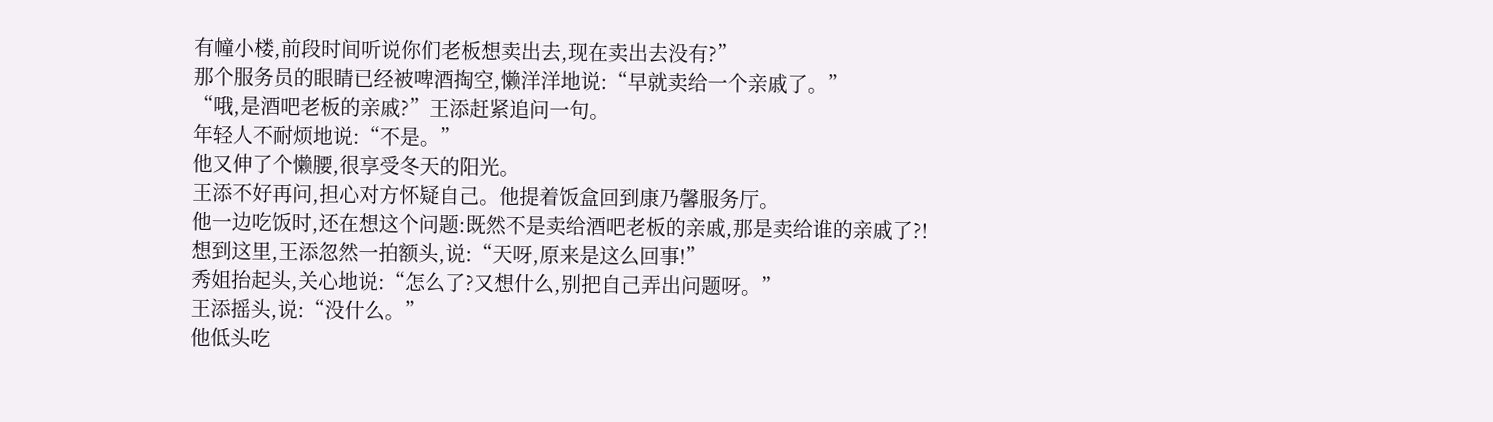有幢小楼,前段时间听说你们老板想卖出去,现在卖出去没有?”
那个服务员的眼睛已经被啤酒掏空,懒洋洋地说:“早就卖给一个亲戚了。”
“哦,是酒吧老板的亲戚?”王添赶紧追问一句。
年轻人不耐烦地说:“不是。”
他又伸了个懒腰,很享受冬天的阳光。
王添不好再问,担心对方怀疑自己。他提着饭盒回到康乃馨服务厅。
他一边吃饭时,还在想这个问题:既然不是卖给酒吧老板的亲戚,那是卖给谁的亲戚了?!
想到这里,王添忽然一拍额头,说:“天呀,原来是这么回事!”
秀姐抬起头,关心地说:“怎么了?又想什么,别把自己弄出问题呀。”
王添摇头,说:“没什么。”
他低头吃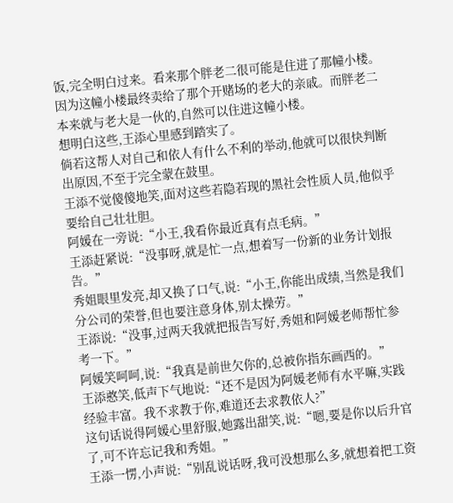饭,完全明白过来。看来那个胖老二很可能是住进了那幢小楼。因为这幢小楼最终卖给了那个开赌场的老大的亲戚。而胖老二本来就与老大是一伙的,自然可以住进这幢小楼。
想明白这些,王添心里感到踏实了。
倘若这帮人对自己和依人有什么不利的举动,他就可以很快判断出原因,不至于完全蒙在鼓里。
王添不觉傻傻地笑,面对这些若隐若现的黑社会性质人员,他似乎要给自己壮壮胆。
阿媛在一旁说:“小王,我看你最近真有点毛病。”
王添赶紧说:“没事呀,就是忙一点,想着写一份新的业务计划报告。”
秀姐眼里发亮,却又换了口气,说:“小王,你能出成绩,当然是我们分公司的荣誉,但也要注意身体,别太操劳。”
王添说:“没事,过两天我就把报告写好,秀姐和阿媛老师帮忙参考一下。”
阿媛笑呵呵,说:“我真是前世欠你的,总被你指东画西的。”
王添憨笑,低声下气地说:“还不是因为阿媛老师有水平嘛,实践经验丰富。我不求教于你,难道还去求教依人?”
这句话说得阿媛心里舒服,她露出甜笑,说:“嗯,要是你以后升官了,可不许忘记我和秀姐。”
王添一愣,小声说:“别乱说话呀,我可没想那么多,就想着把工资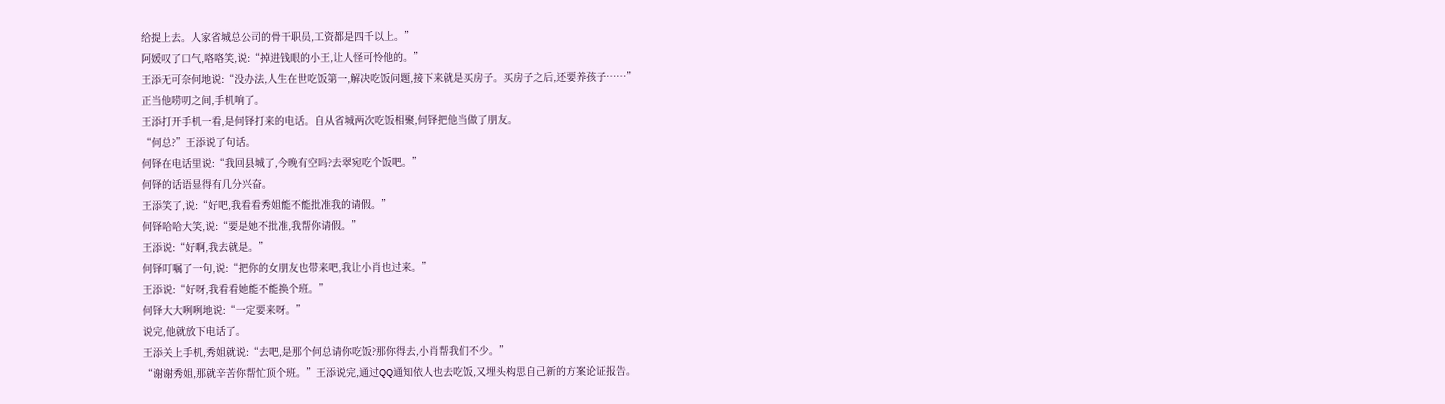给提上去。人家省城总公司的骨干职员,工资都是四千以上。”
阿媛叹了口气,咯咯笑,说:“掉进钱眼的小王,让人怪可怜他的。”
王添无可奈何地说:“没办法,人生在世吃饭第一,解决吃饭问题,接下来就是买房子。买房子之后,还要养孩子……”
正当他唠叨之间,手机响了。
王添打开手机一看,是何铎打来的电话。自从省城两次吃饭相聚,何铎把他当做了朋友。
“何总?”王添说了句话。
何铎在电话里说:“我回县城了,今晚有空吗?去翠宛吃个饭吧。”
何铎的话语显得有几分兴奋。
王添笑了,说:“好吧,我看看秀姐能不能批准我的请假。”
何铎哈哈大笑,说:“要是她不批准,我帮你请假。”
王添说:“好啊,我去就是。”
何铎叮嘱了一句,说:“把你的女朋友也带来吧,我让小肖也过来。”
王添说:“好呀,我看看她能不能换个班。”
何铎大大咧咧地说:“一定要来呀。”
说完,他就放下电话了。
王添关上手机,秀姐就说:“去吧,是那个何总请你吃饭?那你得去,小肖帮我们不少。”
“谢谢秀姐,那就辛苦你帮忙顶个班。”王添说完,通过QQ通知依人也去吃饭,又埋头构思自己新的方案论证报告。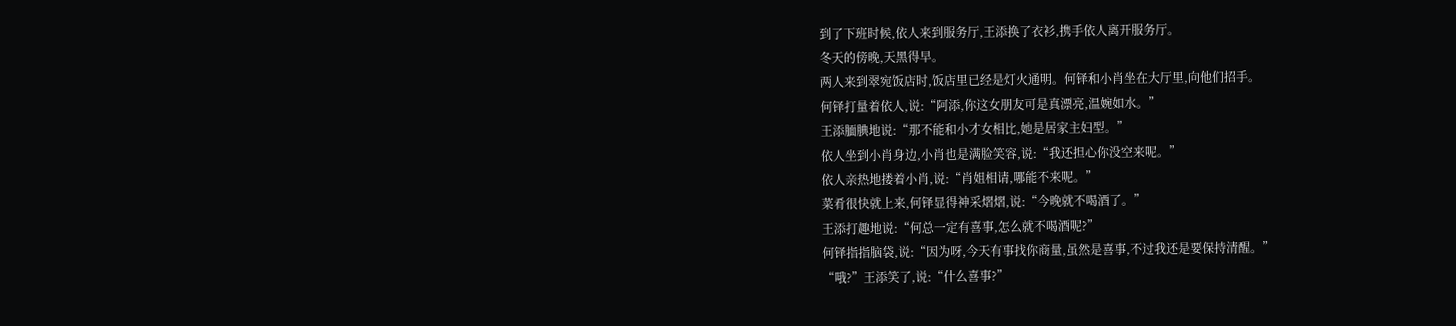到了下班时候,依人来到服务厅,王添换了衣衫,携手依人离开服务厅。
冬天的傍晚,天黑得早。
两人来到翠宛饭店时,饭店里已经是灯火通明。何铎和小肖坐在大厅里,向他们招手。
何铎打量着依人,说:“阿添,你这女朋友可是真漂亮,温婉如水。”
王添腼腆地说:“那不能和小才女相比,她是居家主妇型。”
依人坐到小肖身边,小肖也是满脸笑容,说:“我还担心你没空来呢。”
依人亲热地搂着小肖,说:“肖姐相请,哪能不来呢。”
菜肴很快就上来,何铎显得神采熠熠,说:“今晚就不喝酒了。”
王添打趣地说:“何总一定有喜事,怎么就不喝酒呢?”
何铎指指脑袋,说:“因为呀,今天有事找你商量,虽然是喜事,不过我还是要保持清醒。”
“哦?”王添笑了,说:“什么喜事?”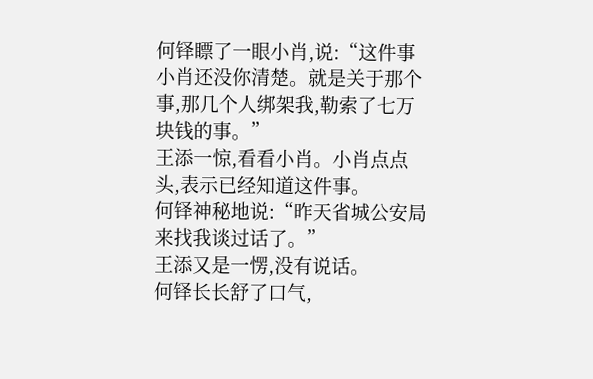何铎瞟了一眼小肖,说:“这件事小肖还没你清楚。就是关于那个事,那几个人绑架我,勒索了七万块钱的事。”
王添一惊,看看小肖。小肖点点头,表示已经知道这件事。
何铎神秘地说:“昨天省城公安局来找我谈过话了。”
王添又是一愣,没有说话。
何铎长长舒了口气,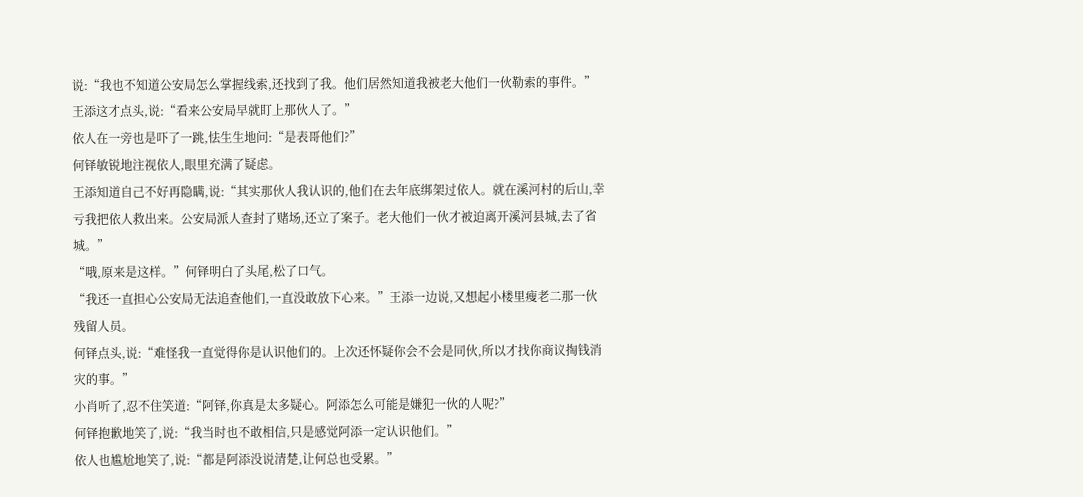说:“我也不知道公安局怎么掌握线索,还找到了我。他们居然知道我被老大他们一伙勒索的事件。”
王添这才点头,说:“看来公安局早就盯上那伙人了。”
依人在一旁也是吓了一跳,怯生生地问:“是表哥他们?”
何铎敏锐地注视依人,眼里充满了疑虑。
王添知道自己不好再隐瞒,说:“其实那伙人我认识的,他们在去年底绑架过依人。就在溪河村的后山,幸亏我把依人救出来。公安局派人查封了赌场,还立了案子。老大他们一伙才被迫离开溪河县城,去了省城。”
“哦,原来是这样。”何铎明白了头尾,松了口气。
“我还一直担心公安局无法追查他们,一直没敢放下心来。”王添一边说,又想起小楼里瘦老二那一伙残留人员。
何铎点头,说:“难怪我一直觉得你是认识他们的。上次还怀疑你会不会是同伙,所以才找你商议掏钱消灾的事。”
小肖听了,忍不住笑道:“阿铎,你真是太多疑心。阿添怎么可能是嫌犯一伙的人呢?”
何铎抱歉地笑了,说:“我当时也不敢相信,只是感觉阿添一定认识他们。”
依人也尴尬地笑了,说:“都是阿添没说清楚,让何总也受累。”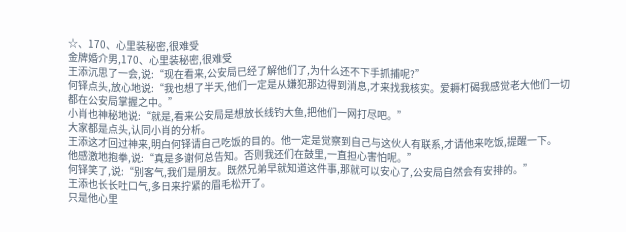☆、170、心里装秘密,很难受
金牌婚介男,170、心里装秘密,很难受
王添沉思了一会,说:“现在看来,公安局已经了解他们了,为什么还不下手抓捕呢?”
何铎点头,放心地说:“我也想了半天,他们一定是从嫌犯那边得到消息,才来找我核实。爱耨朾碣我感觉老大他们一切都在公安局掌握之中。”
小肖也神秘地说:“就是,看来公安局是想放长线钓大鱼,把他们一网打尽吧。”
大家都是点头,认同小肖的分析。
王添这才回过神来,明白何铎请自己吃饭的目的。他一定是觉察到自己与这伙人有联系,才请他来吃饭,提醒一下。
他感激地抱拳,说:“真是多谢何总告知。否则我还们在鼓里,一直担心害怕呢。”
何铎笑了,说:“别客气,我们是朋友。既然兄弟早就知道这件事,那就可以安心了,公安局自然会有安排的。”
王添也长长吐口气,多日来拧紧的眉毛松开了。
只是他心里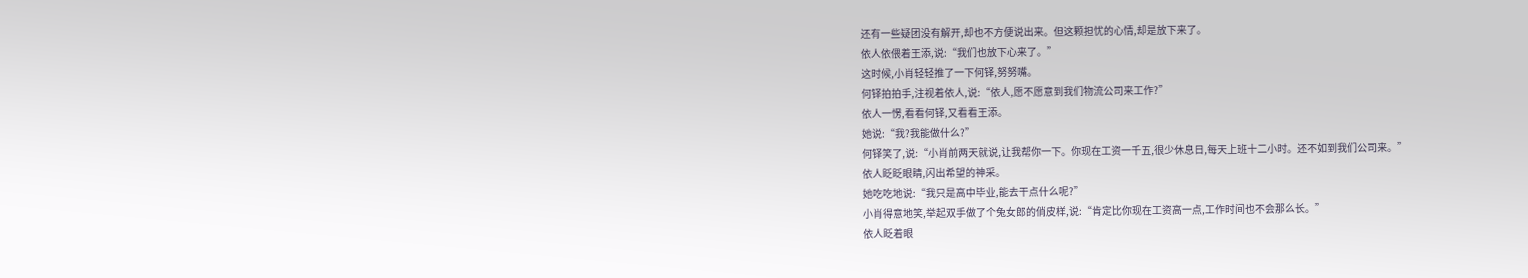还有一些疑团没有解开,却也不方便说出来。但这颗担忧的心情,却是放下来了。
依人依偎着王添,说:“我们也放下心来了。”
这时候,小肖轻轻推了一下何铎,努努嘴。
何铎拍拍手,注视着依人,说:“依人,愿不愿意到我们物流公司来工作?”
依人一愣,看看何铎,又看看王添。
她说:“我?我能做什么?”
何铎笑了,说:“小肖前两天就说,让我帮你一下。你现在工资一千五,很少休息日,每天上班十二小时。还不如到我们公司来。”
依人眨眨眼睛,闪出希望的神采。
她吃吃地说:“我只是高中毕业,能去干点什么呢?”
小肖得意地笑,举起双手做了个兔女郎的俏皮样,说:“肯定比你现在工资高一点,工作时间也不会那么长。”
依人眨着眼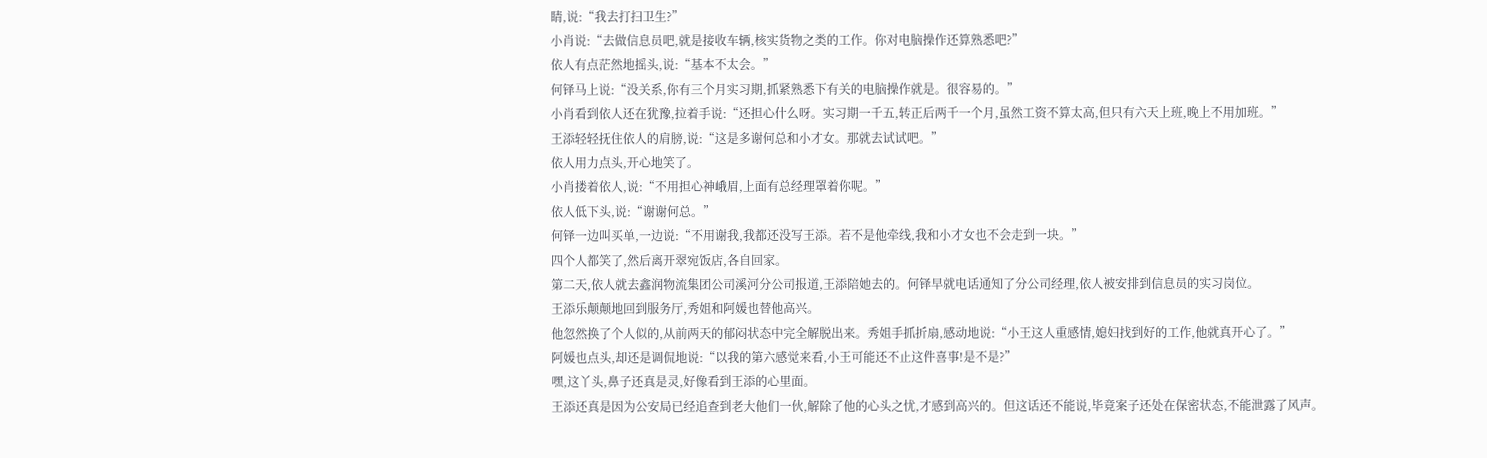睛,说:“我去打扫卫生?”
小肖说:“去做信息员吧,就是接收车辆,核实货物之类的工作。你对电脑操作还算熟悉吧?”
依人有点茫然地摇头,说:“基本不太会。”
何铎马上说:“没关系,你有三个月实习期,抓紧熟悉下有关的电脑操作就是。很容易的。”
小肖看到依人还在犹豫,拉着手说:“还担心什么呀。实习期一千五,转正后两千一个月,虽然工资不算太高,但只有六天上班,晚上不用加班。”
王添轻轻抚住依人的肩膀,说:“这是多谢何总和小才女。那就去试试吧。”
依人用力点头,开心地笑了。
小肖搂着依人,说:“不用担心神峨眉,上面有总经理罩着你呢。”
依人低下头,说:“谢谢何总。”
何铎一边叫买单,一边说:“不用谢我,我都还没写王添。若不是他牵线,我和小才女也不会走到一块。”
四个人都笑了,然后离开翠宛饭店,各自回家。
第二天,依人就去鑫润物流集团公司溪河分公司报道,王添陪她去的。何铎早就电话通知了分公司经理,依人被安排到信息员的实习岗位。
王添乐颠颠地回到服务厅,秀姐和阿媛也替他高兴。
他忽然换了个人似的,从前两天的郁闷状态中完全解脱出来。秀姐手抓折扇,感动地说:“小王这人重感情,媳妇找到好的工作,他就真开心了。”
阿媛也点头,却还是调侃地说:“以我的第六感觉来看,小王可能还不止这件喜事!是不是?”
嘿,这丫头,鼻子还真是灵,好像看到王添的心里面。
王添还真是因为公安局已经追查到老大他们一伙,解除了他的心头之忧,才感到高兴的。但这话还不能说,毕竟案子还处在保密状态,不能泄露了风声。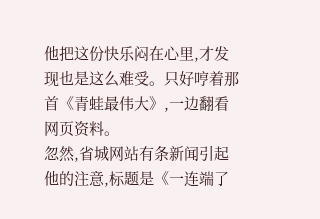他把这份快乐闷在心里,才发现也是这么难受。只好哼着那首《青蛙最伟大》,一边翻看网页资料。
忽然,省城网站有条新闻引起他的注意,标题是《一连端了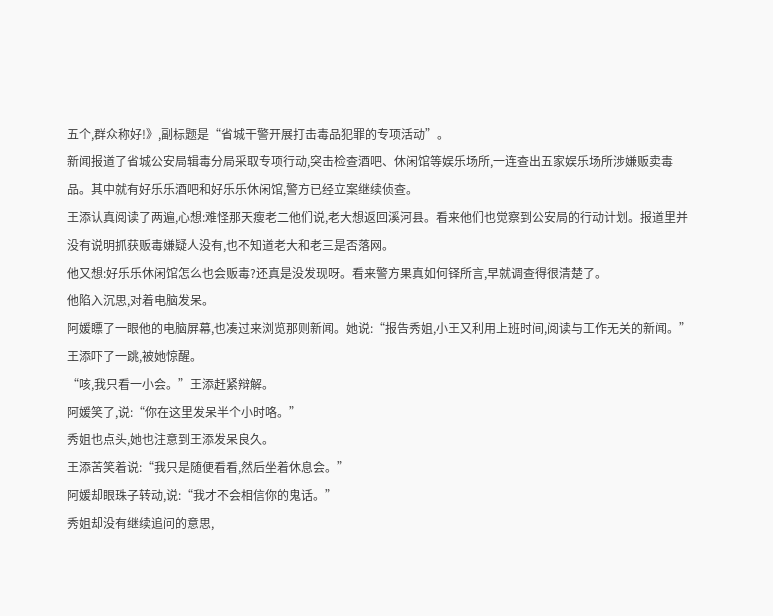五个,群众称好!》,副标题是“省城干警开展打击毒品犯罪的专项活动”。
新闻报道了省城公安局辑毒分局采取专项行动,突击检查酒吧、休闲馆等娱乐场所,一连查出五家娱乐场所涉嫌贩卖毒品。其中就有好乐乐酒吧和好乐乐休闲馆,警方已经立案继续侦查。
王添认真阅读了两遍,心想:难怪那天瘦老二他们说,老大想返回溪河县。看来他们也觉察到公安局的行动计划。报道里并没有说明抓获贩毒嫌疑人没有,也不知道老大和老三是否落网。
他又想:好乐乐休闲馆怎么也会贩毒?还真是没发现呀。看来警方果真如何铎所言,早就调查得很清楚了。
他陷入沉思,对着电脑发呆。
阿媛瞟了一眼他的电脑屏幕,也凑过来浏览那则新闻。她说:“报告秀姐,小王又利用上班时间,阅读与工作无关的新闻。”
王添吓了一跳,被她惊醒。
“咳,我只看一小会。”王添赶紧辩解。
阿媛笑了,说:“你在这里发呆半个小时咯。”
秀姐也点头,她也注意到王添发呆良久。
王添苦笑着说:“我只是随便看看,然后坐着休息会。”
阿媛却眼珠子转动,说:“我才不会相信你的鬼话。”
秀姐却没有继续追问的意思,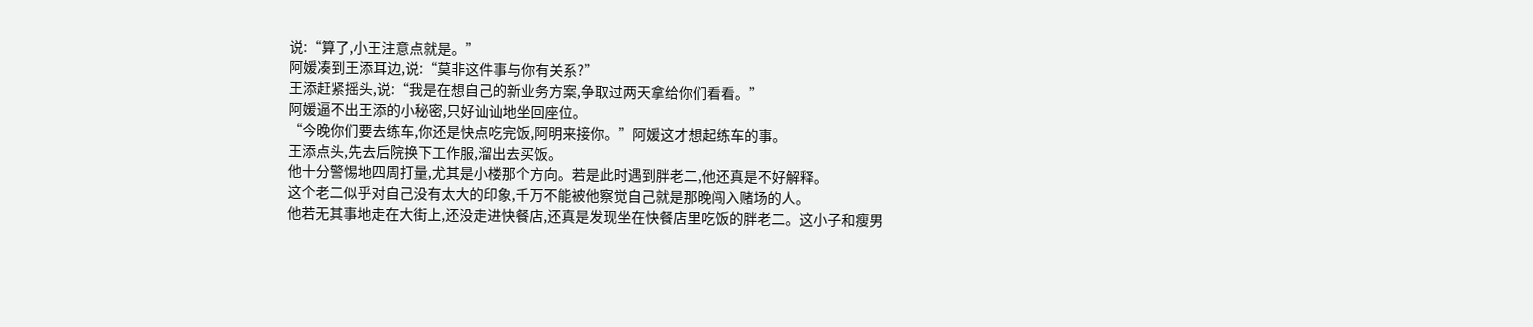说:“算了,小王注意点就是。”
阿媛凑到王添耳边,说:“莫非这件事与你有关系?”
王添赶紧摇头,说:“我是在想自己的新业务方案,争取过两天拿给你们看看。”
阿媛逼不出王添的小秘密,只好讪讪地坐回座位。
“今晚你们要去练车,你还是快点吃完饭,阿明来接你。”阿媛这才想起练车的事。
王添点头,先去后院换下工作服,溜出去买饭。
他十分警惕地四周打量,尤其是小楼那个方向。若是此时遇到胖老二,他还真是不好解释。
这个老二似乎对自己没有太大的印象,千万不能被他察觉自己就是那晚闯入赌场的人。
他若无其事地走在大街上,还没走进快餐店,还真是发现坐在快餐店里吃饭的胖老二。这小子和瘦男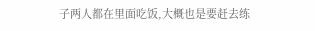子两人都在里面吃饭,大概也是要赶去练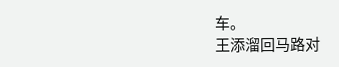车。
王添溜回马路对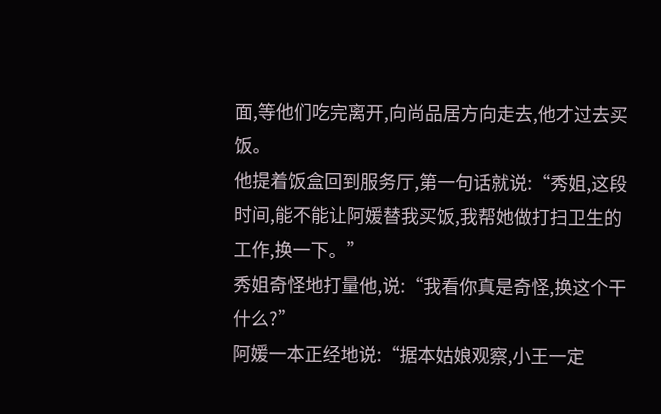面,等他们吃完离开,向尚品居方向走去,他才过去买饭。
他提着饭盒回到服务厅,第一句话就说:“秀姐,这段时间,能不能让阿媛替我买饭,我帮她做打扫卫生的工作,换一下。”
秀姐奇怪地打量他,说:“我看你真是奇怪,换这个干什么?”
阿媛一本正经地说:“据本姑娘观察,小王一定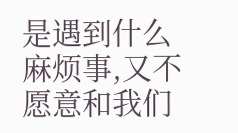是遇到什么麻烦事,又不愿意和我们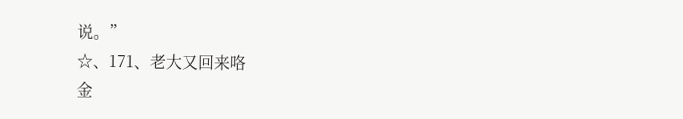说。”
☆、171、老大又回来咯
金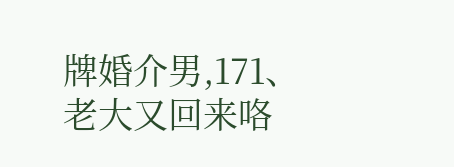牌婚介男,171、老大又回来咯